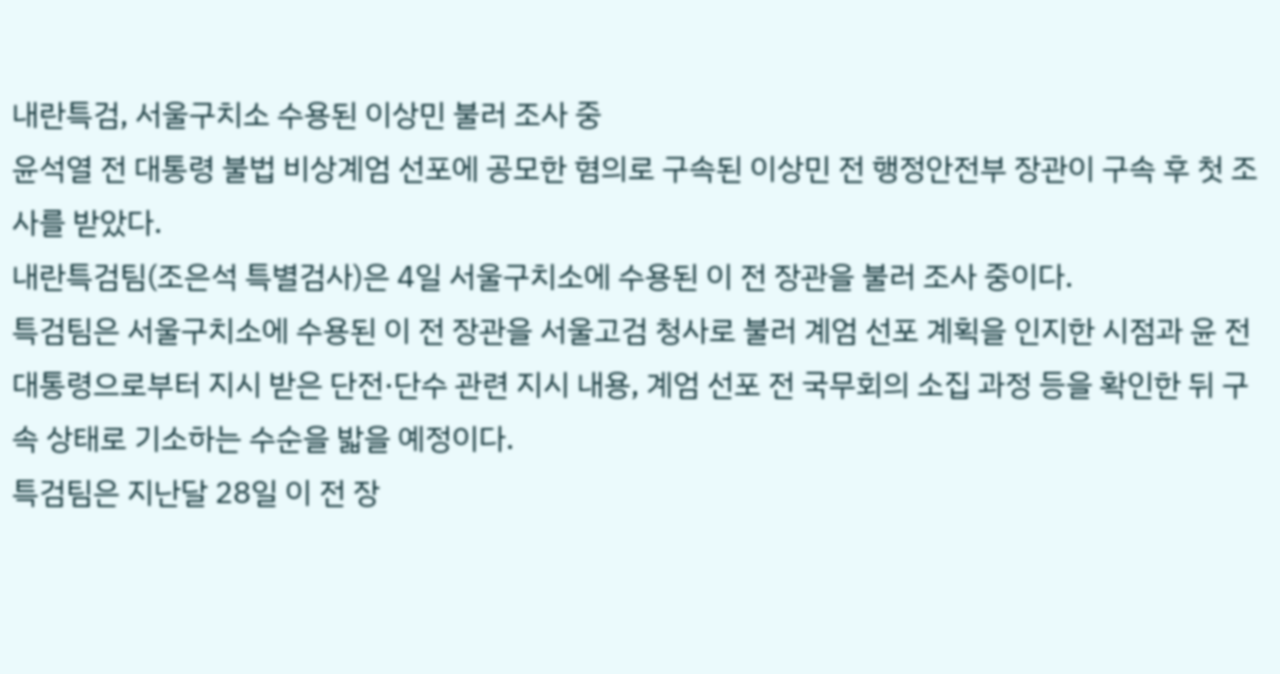내란특검, 서울구치소 수용된 이상민 불러 조사 중
윤석열 전 대통령 불법 비상계엄 선포에 공모한 혐의로 구속된 이상민 전 행정안전부 장관이 구속 후 첫 조사를 받았다.
내란특검팀(조은석 특별검사)은 4일 서울구치소에 수용된 이 전 장관을 불러 조사 중이다.
특검팀은 서울구치소에 수용된 이 전 장관을 서울고검 청사로 불러 계엄 선포 계획을 인지한 시점과 윤 전 대통령으로부터 지시 받은 단전·단수 관련 지시 내용, 계엄 선포 전 국무회의 소집 과정 등을 확인한 뒤 구속 상태로 기소하는 수순을 밟을 예정이다.
특검팀은 지난달 28일 이 전 장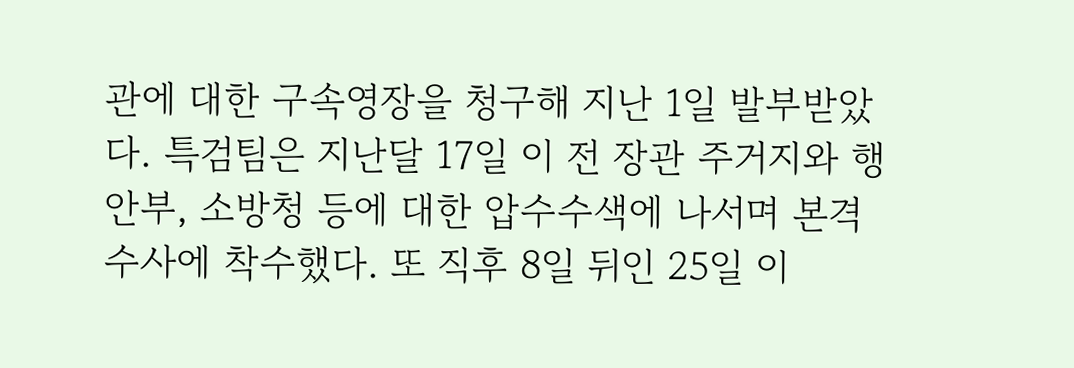관에 대한 구속영장을 청구해 지난 1일 발부받았다. 특검팀은 지난달 17일 이 전 장관 주거지와 행안부, 소방청 등에 대한 압수수색에 나서며 본격 수사에 착수했다. 또 직후 8일 뒤인 25일 이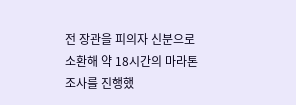전 장관을 피의자 신분으로 소환해 약 18시간의 마라톤 조사를 진행했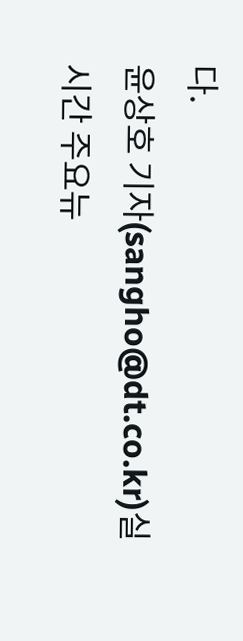다.
윤상호 기자(sangho@dt.co.kr)실시간 주요뉴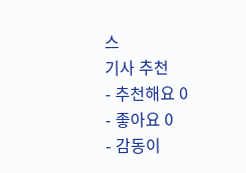스
기사 추천
- 추천해요 0
- 좋아요 0
- 감동이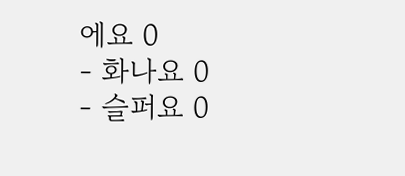에요 0
- 화나요 0
- 슬퍼요 0